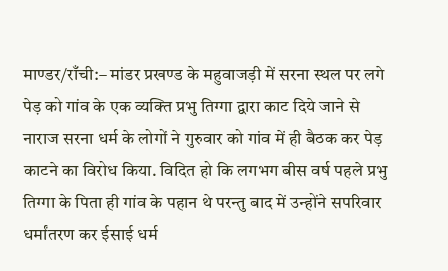माण्डर/राँची:– मांडर प्रखण्ड के महुवाजड़ी में सरना स्थल पर लगे पेड़ को गांव के एक व्यक्ति प्रभु तिग्गा द्वारा काट दिये जाने से नाराज सरना धर्म के लोगों ने गुरुवार को गांव में ही बैठक कर पेड़ काटने का विरोध किया. विदित हो कि लगभग बीस वर्ष पहले प्रभु तिग्गा के पिता ही गांव के पहान थे परन्तु बाद में उन्होंने सपरिवार धर्मांतरण कर ईसाई धर्म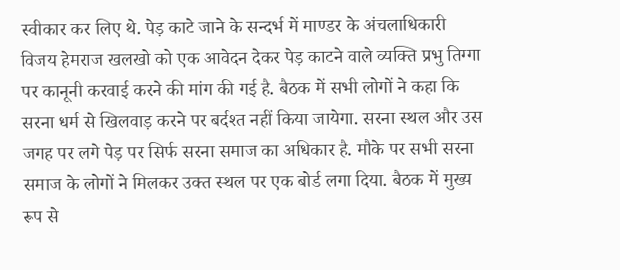स्वीकार कर लिए थे. पेड़ काटे जाने के सन्दर्भ में माण्डर के अंचलाधिकारी विजय हेमराज खलखो को एक आवेदन देकर पेड़ काटने वाले व्यक्ति प्रभु तिग्गा पर कानूनी करवाई करने की मांग की गई है. बैठक में सभी लोगों ने कहा कि सरना धर्म से खिलवाड़ करने पर बर्दश्त नहीं किया जायेगा. सरना स्थल और उस जगह पर लगे पेड़ पर सिर्फ सरना समाज का अधिकार है. मौके पर सभी सरना समाज के लोगों ने मिलकर उक्त स्थल पर एक बोर्ड लगा दिया. बैठक में मुख्य रूप से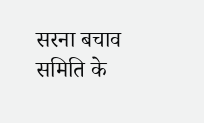सरना बचाव समिति के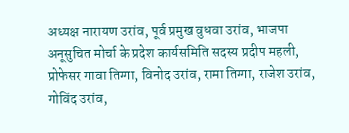अध्यक्ष नारायण उरांव, पूर्व प्रमुख वुधवा उरांव, भाजपा अनूसुचित मोर्चा के प्रदेश कार्यसमिति सदस्य प्रदीप महली, प्रोफेसर गावा तिग्गा, विनोद उरांव, रामा तिग्गा, राजेश उरांव, गोविंद उरांव,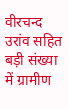वीरचन्द उरांव सहित बड़ी संख्या में ग्रामीण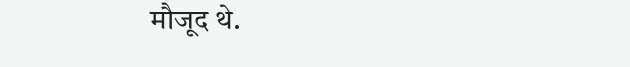मौजूद थे.